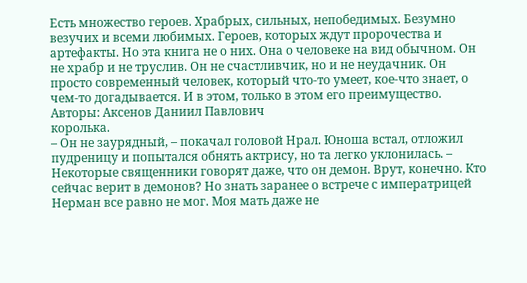Есть множество героев. Храбрых, сильных, непобедимых. Безумно везучих и всеми любимых. Героев, которых ждут пророчества и артефакты. Но эта книга не о них. Она о человеке на вид обычном. Он не храбр и не труслив. Он не счастливчик, но и не неудачник. Он просто современный человек, который что-то умеет, кое-что знает, о чем-то догадывается. И в этом, только в этом его преимущество.
Авторы: Аксенов Даниил Павлович
королька.
– Он не заурядный, – покачал головой Нрал. Юноша встал, отложил пудреницу и попытался обнять актрису, но та легко уклонилась. – Некоторые священники говорят даже, что он демон. Врут, конечно. Кто сейчас верит в демонов? Но знать заранее о встрече с императрицей Нерман все равно не мог. Моя мать даже не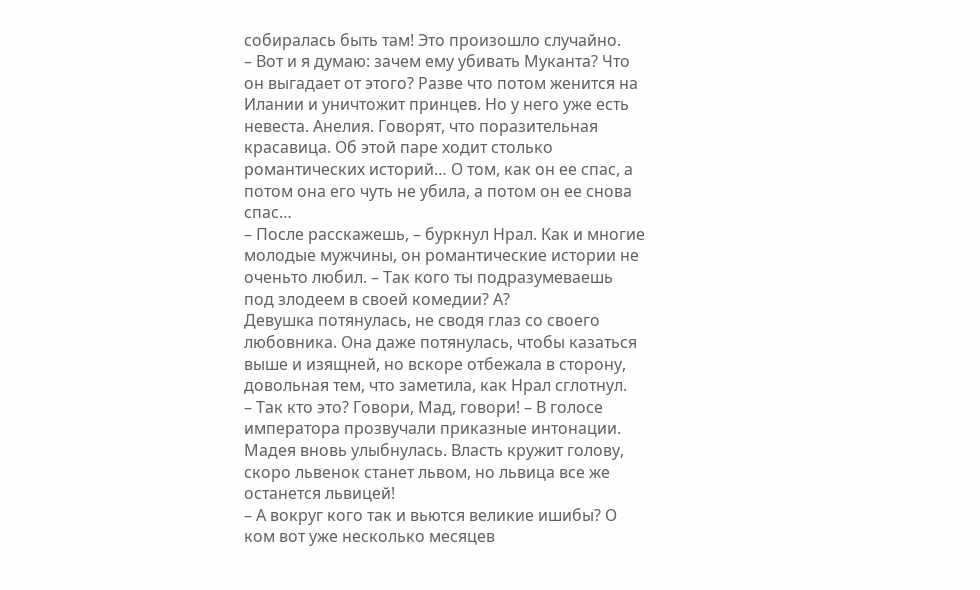собиралась быть там! Это произошло случайно.
– Вот и я думаю: зачем ему убивать Муканта? Что он выгадает от этого? Разве что потом женится на Илании и уничтожит принцев. Но у него уже есть невеста. Анелия. Говорят, что поразительная красавица. Об этой паре ходит столько романтических историй… О том, как он ее спас, а потом она его чуть не убила, а потом он ее снова спас…
– После расскажешь, – буркнул Нрал. Как и многие молодые мужчины, он романтические истории не оченьто любил. – Так кого ты подразумеваешь под злодеем в своей комедии? А?
Девушка потянулась, не сводя глаз со своего любовника. Она даже потянулась, чтобы казаться выше и изящней, но вскоре отбежала в сторону, довольная тем, что заметила, как Нрал сглотнул.
– Так кто это? Говори, Мад, говори! – В голосе императора прозвучали приказные интонации.
Мадея вновь улыбнулась. Власть кружит голову, скоро львенок станет львом, но львица все же останется львицей!
– А вокруг кого так и вьются великие ишибы? О ком вот уже несколько месяцев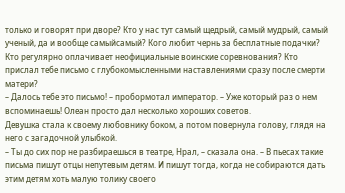только и говорят при дворе? Кто у нас тут самый щедрый, самый мудрый, самый ученый, да и вообще самыйсамый? Кого любит чернь за бесплатные подачки? Кто регулярно оплачивает неофициальные воинские соревнования? Кто прислал тебе письмо с глубокомысленными наставлениями сразу после смерти матери?
– Далось тебе это письмо! – пробормотал император. – Уже который раз о нем вспоминаешь! Олеан просто дал несколько хороших советов.
Девушка стала к своему любовнику боком, а потом повернула голову, глядя на него с загадочной улыбкой.
– Ты до сих пор не разбираешься в театре, Нрал, – сказала она. – В пьесах такие письма пишут отцы непутевым детям. И пишут тогда, когда не собираются дать этим детям хоть малую толику своего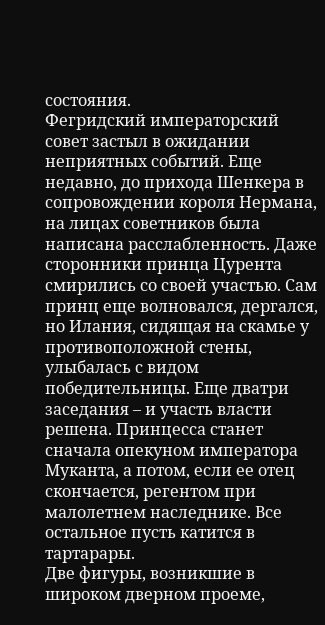состояния.
Фегридский императорский совет застыл в ожидании неприятных событий. Еще недавно, до прихода Шенкера в сопровождении короля Нермана, на лицах советников была написана расслабленность. Даже сторонники принца Цурента смирились со своей участью. Сам принц еще волновался, дергался, но Илания, сидящая на скамье у противоположной стены, улыбалась с видом победительницы. Еще дватри заседания – и участь власти решена. Принцесса станет сначала опекуном императора Муканта, а потом, если ее отец скончается, регентом при малолетнем наследнике. Все остальное пусть катится в тартарары.
Две фигуры, возникшие в широком дверном проеме,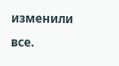изменили все.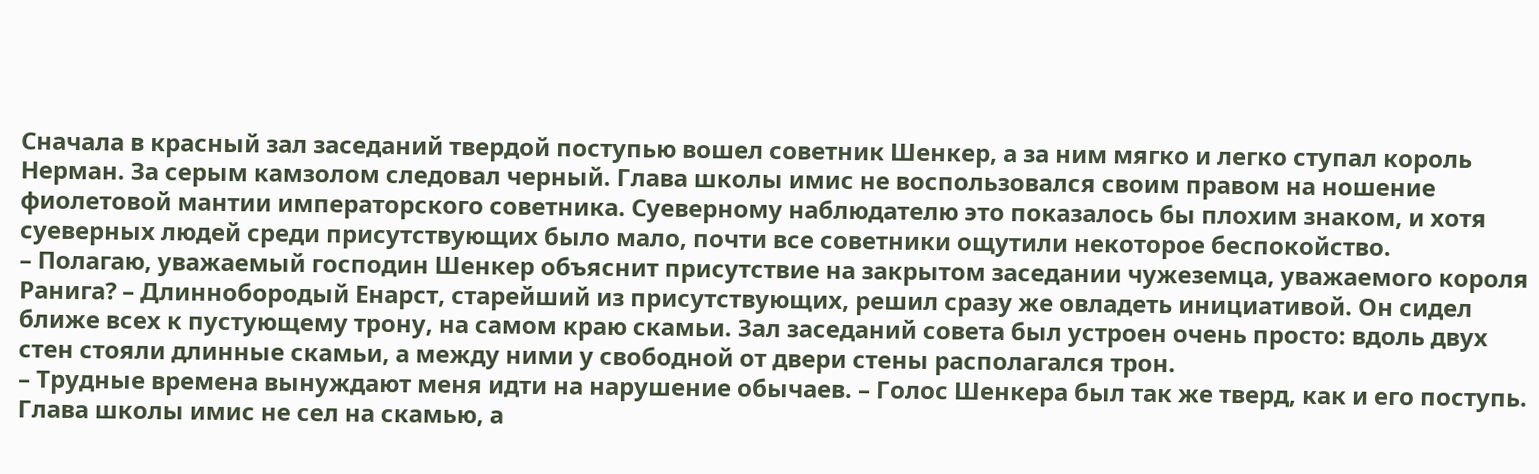Сначала в красный зал заседаний твердой поступью вошел советник Шенкер, а за ним мягко и легко ступал король Нерман. За серым камзолом следовал черный. Глава школы имис не воспользовался своим правом на ношение фиолетовой мантии императорского советника. Суеверному наблюдателю это показалось бы плохим знаком, и хотя суеверных людей среди присутствующих было мало, почти все советники ощутили некоторое беспокойство.
– Полагаю, уважаемый господин Шенкер объяснит присутствие на закрытом заседании чужеземца, уважаемого короля Ранига? – Длиннобородый Енарст, старейший из присутствующих, решил сразу же овладеть инициативой. Он сидел ближе всех к пустующему трону, на самом краю скамьи. Зал заседаний совета был устроен очень просто: вдоль двух стен стояли длинные скамьи, а между ними у свободной от двери стены располагался трон.
– Трудные времена вынуждают меня идти на нарушение обычаев. – Голос Шенкера был так же тверд, как и его поступь. Глава школы имис не сел на скамью, а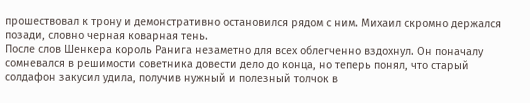прошествовал к трону и демонстративно остановился рядом с ним. Михаил скромно держался позади, словно черная коварная тень.
После слов Шенкера король Ранига незаметно для всех облегченно вздохнул. Он поначалу сомневался в решимости советника довести дело до конца, но теперь понял, что старый солдафон закусил удила, получив нужный и полезный толчок в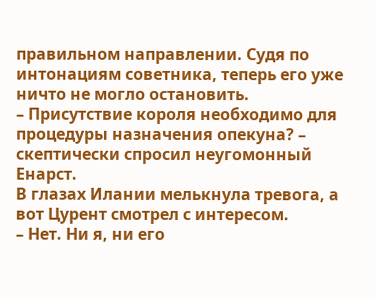правильном направлении. Судя по интонациям советника, теперь его уже ничто не могло остановить.
– Присутствие короля необходимо для процедуры назначения опекуна? – скептически спросил неугомонный Енарст.
В глазах Илании мелькнула тревога, а вот Цурент смотрел с интересом.
– Нет. Ни я, ни его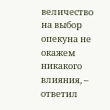величество на выбор опекуна не окажем никакого влияния, – ответил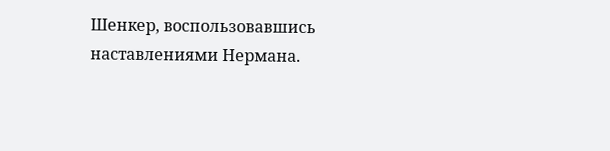Шенкер, воспользовавшись наставлениями Нермана.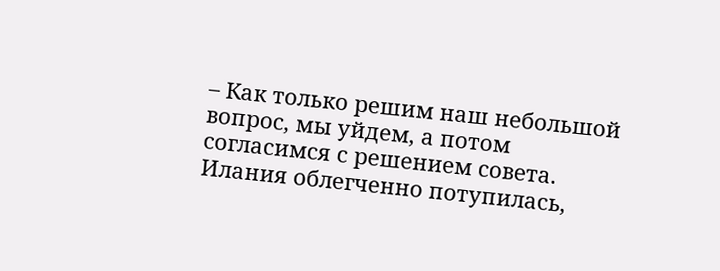– Как только решим наш небольшой вопрос, мы уйдем, а потом согласимся с решением совета.
Илания облегченно потупилась,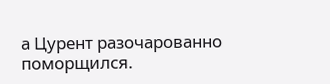а Цурент разочарованно поморщился.